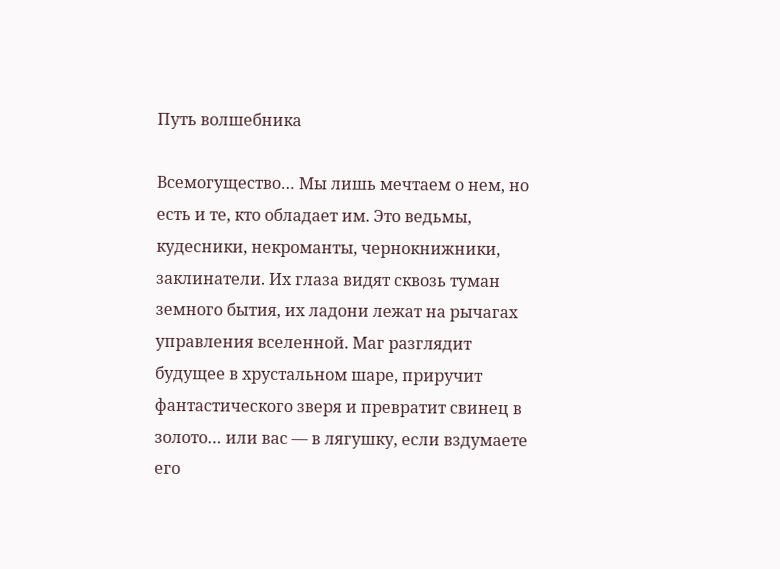Путь волшебника

Всемогущество… Мы лишь мечтаем о нем, но есть и те, кто обладает им. Это ведьмы, кудесники, некроманты, чернокнижники, заклинатели. Их глаза видят сквозь туман земного бытия, их ладони лежат на рычагах управления вселенной. Маг разглядит будущее в хрустальном шаре, приручит фантастического зверя и превратит свинец в золото… или вас — в лягушку, если вздумаете его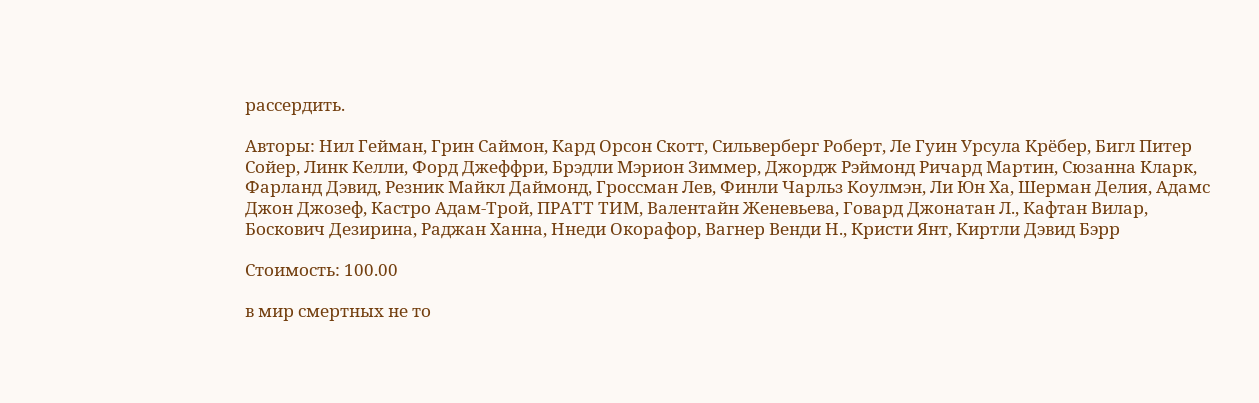рассердить.

Авторы: Нил Гейман, Грин Саймон, Кард Орсон Скотт, Сильверберг Роберт, Ле Гуин Урсула Крёбер, Бигл Питер Сойер, Линк Келли, Форд Джеффри, Брэдли Мэрион Зиммер, Джордж Рэймонд Ричард Мартин, Сюзанна Кларк, Фарланд Дэвид, Резник Майкл Даймонд, Гроссман Лев, Финли Чарльз Коулмэн, Ли Юн Ха, Шерман Делия, Адамс Джон Джозеф, Кастро Адам-Трой, ПРАТТ ТИМ, Валентайн Женевьева, Говард Джонатан Л., Кафтан Вилар, Боскович Дезирина, Раджан Ханна, Ннеди Окорафор, Вагнер Венди Н., Кристи Янт, Киртли Дэвид Бэрр

Стоимость: 100.00

в мир смертных не то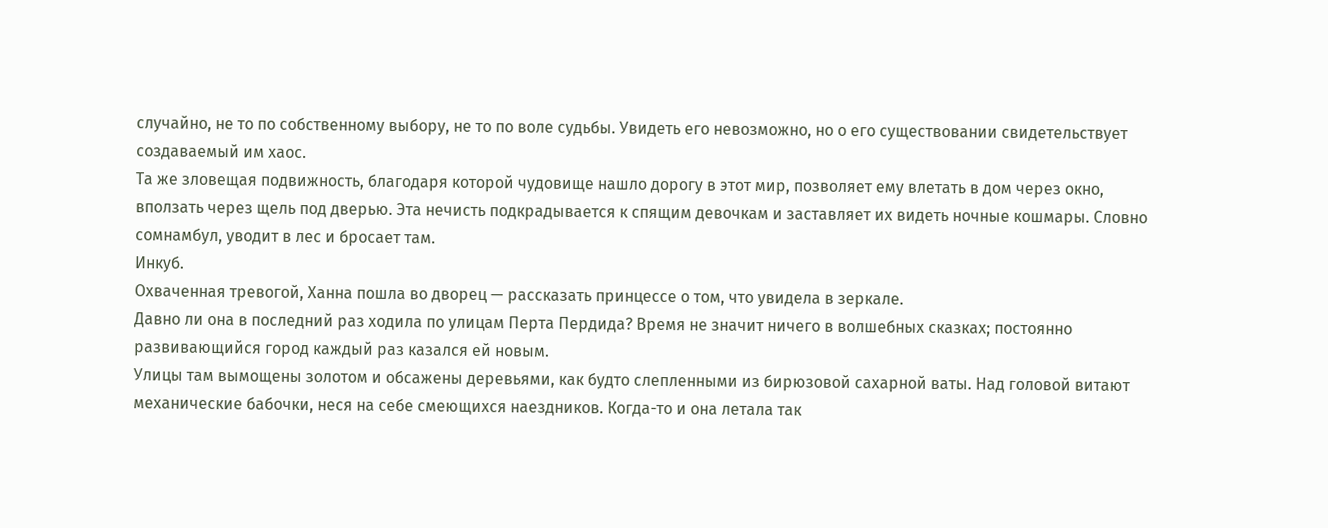случайно, не то по собственному выбору, не то по воле судьбы. Увидеть его невозможно, но о его существовании свидетельствует создаваемый им хаос.
Та же зловещая подвижность, благодаря которой чудовище нашло дорогу в этот мир, позволяет ему влетать в дом через окно, вползать через щель под дверью. Эта нечисть подкрадывается к спящим девочкам и заставляет их видеть ночные кошмары. Словно сомнамбул, уводит в лес и бросает там.
Инкуб.
Охваченная тревогой, Ханна пошла во дворец — рассказать принцессе о том, что увидела в зеркале.
Давно ли она в последний раз ходила по улицам Перта Пердида? Время не значит ничего в волшебных сказках; постоянно развивающийся город каждый раз казался ей новым.
Улицы там вымощены золотом и обсажены деревьями, как будто слепленными из бирюзовой сахарной ваты. Над головой витают механические бабочки, неся на себе смеющихся наездников. Когда-то и она летала так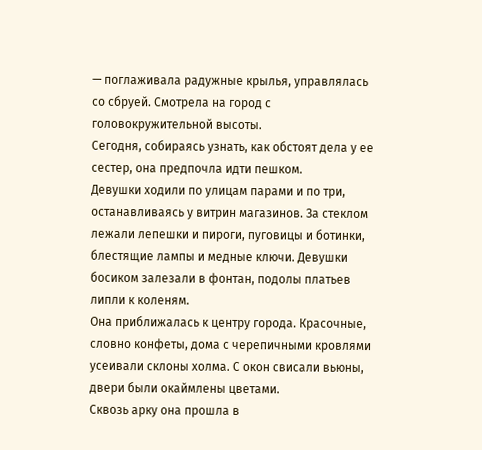— поглаживала радужные крылья, управлялась со сбруей. Смотрела на город с головокружительной высоты.
Сегодня, собираясь узнать, как обстоят дела у ее сестер, она предпочла идти пешком.
Девушки ходили по улицам парами и по три, останавливаясь у витрин магазинов. За стеклом лежали лепешки и пироги, пуговицы и ботинки, блестящие лампы и медные ключи. Девушки босиком залезали в фонтан, подолы платьев липли к коленям.
Она приближалась к центру города. Красочные, словно конфеты, дома с черепичными кровлями усеивали склоны холма. С окон свисали вьюны, двери были окаймлены цветами.
Сквозь арку она прошла в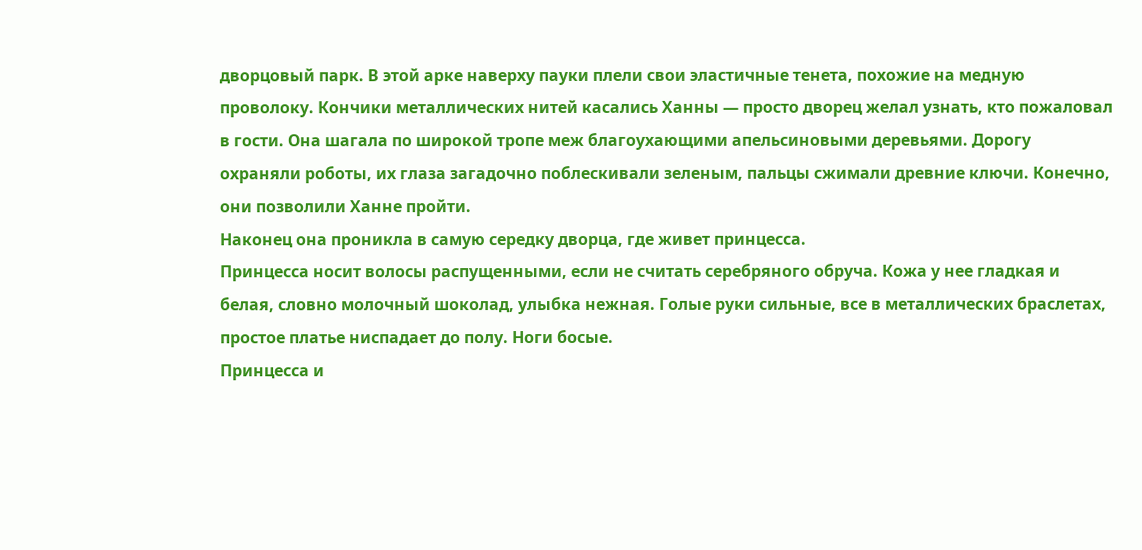дворцовый парк. В этой арке наверху пауки плели свои эластичные тенета, похожие на медную проволоку. Кончики металлических нитей касались Ханны — просто дворец желал узнать, кто пожаловал в гости. Она шагала по широкой тропе меж благоухающими апельсиновыми деревьями. Дорогу охраняли роботы, их глаза загадочно поблескивали зеленым, пальцы сжимали древние ключи. Конечно, они позволили Ханне пройти.
Наконец она проникла в самую середку дворца, где живет принцесса.
Принцесса носит волосы распущенными, если не считать серебряного обруча. Кожа у нее гладкая и белая, словно молочный шоколад, улыбка нежная. Голые руки сильные, все в металлических браслетах, простое платье ниспадает до полу. Ноги босые.
Принцесса и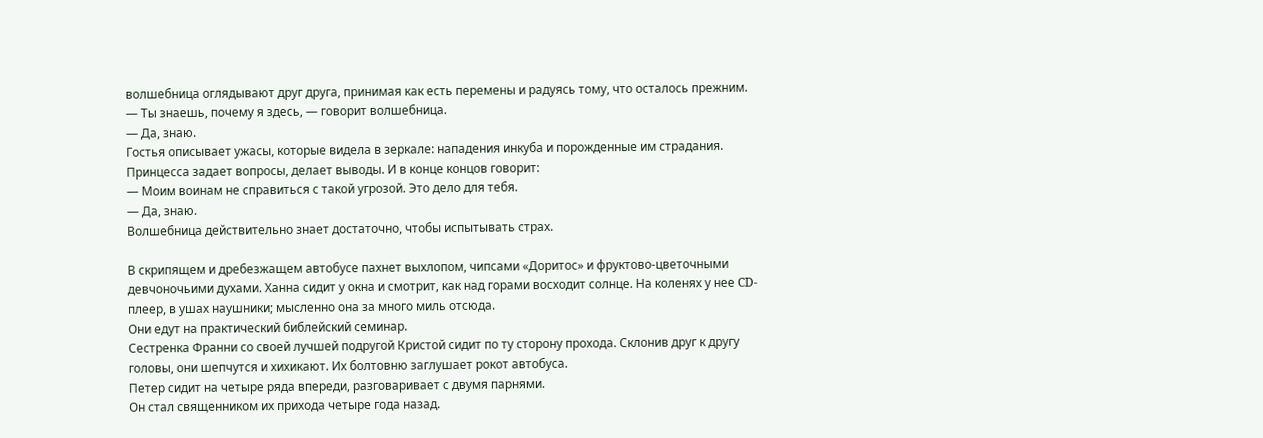волшебница оглядывают друг друга, принимая как есть перемены и радуясь тому, что осталось прежним.
— Ты знаешь, почему я здесь, — говорит волшебница.
— Да, знаю.
Гостья описывает ужасы, которые видела в зеркале: нападения инкуба и порожденные им страдания.
Принцесса задает вопросы, делает выводы. И в конце концов говорит:
— Моим воинам не справиться с такой угрозой. Это дело для тебя.
— Да, знаю.
Волшебница действительно знает достаточно, чтобы испытывать страх.

В скрипящем и дребезжащем автобусе пахнет выхлопом, чипсами «Доритос» и фруктово-цветочными девчоночьими духами. Ханна сидит у окна и смотрит, как над горами восходит солнце. На коленях у нее CD-плеер, в ушах наушники; мысленно она за много миль отсюда.
Они едут на практический библейский семинар.
Сестренка Франни со своей лучшей подругой Кристой сидит по ту сторону прохода. Склонив друг к другу головы, они шепчутся и хихикают. Их болтовню заглушает рокот автобуса.
Петер сидит на четыре ряда впереди, разговаривает с двумя парнями.
Он стал священником их прихода четыре года назад.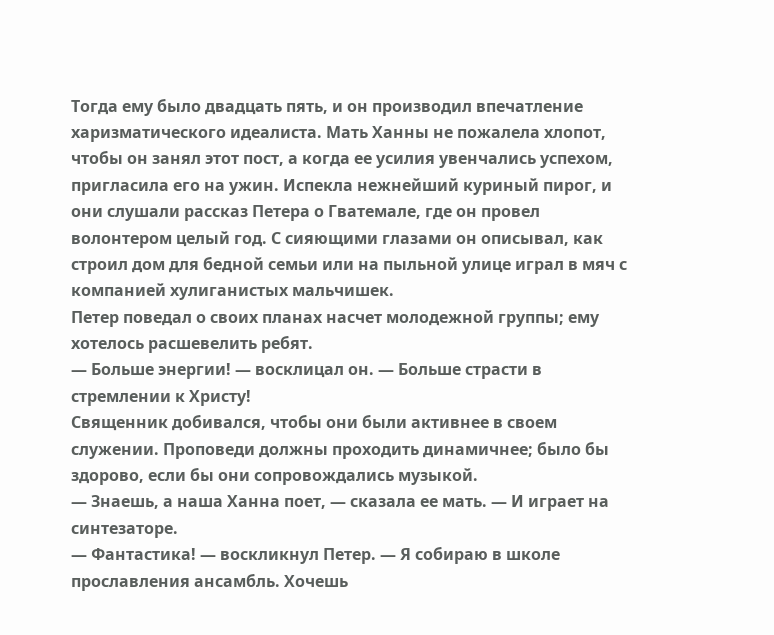Тогда ему было двадцать пять, и он производил впечатление харизматического идеалиста. Мать Ханны не пожалела хлопот, чтобы он занял этот пост, а когда ее усилия увенчались успехом, пригласила его на ужин. Испекла нежнейший куриный пирог, и они слушали рассказ Петера о Гватемале, где он провел волонтером целый год. С сияющими глазами он описывал, как строил дом для бедной семьи или на пыльной улице играл в мяч с компанией хулиганистых мальчишек.
Петер поведал о своих планах насчет молодежной группы; ему хотелось расшевелить ребят.
— Больше энергии! — восклицал он. — Больше страсти в стремлении к Христу!
Священник добивался, чтобы они были активнее в своем служении. Проповеди должны проходить динамичнее; было бы здорово, если бы они сопровождались музыкой.
— Знаешь, а наша Ханна поет, — сказала ее мать. — И играет на синтезаторе.
— Фантастика! — воскликнул Петер. — Я собираю в школе прославления ансамбль. Хочешь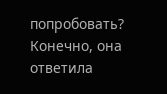попробовать?
Конечно, она ответила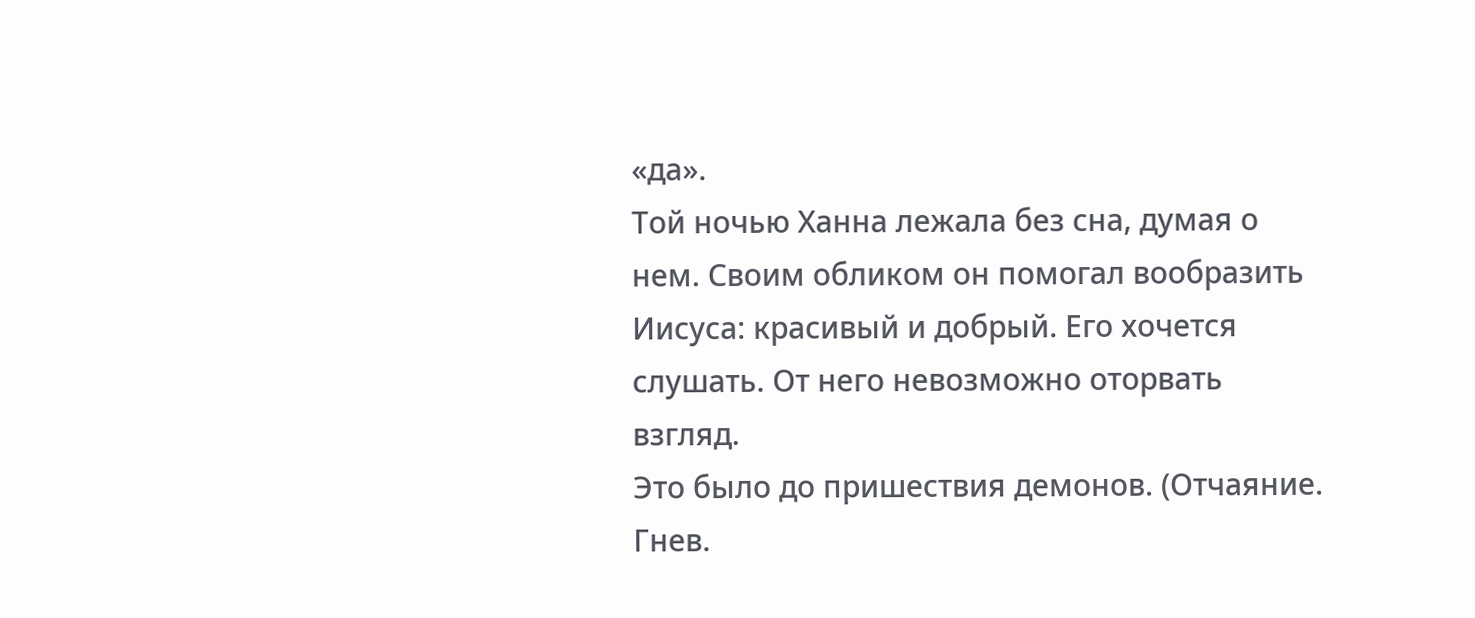«да».
Той ночью Ханна лежала без сна, думая о нем. Своим обликом он помогал вообразить Иисуса: красивый и добрый. Его хочется слушать. От него невозможно оторвать взгляд.
Это было до пришествия демонов. (Отчаяние. Гнев.